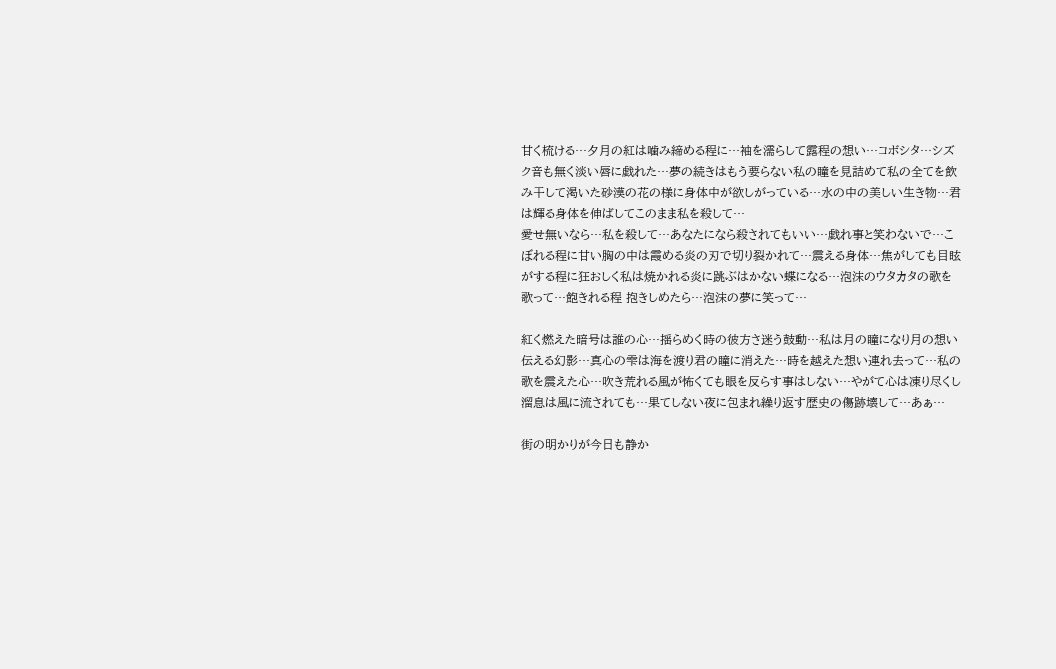甘く梳ける…夕月の紅は噛み締める程に…袖を濡らして露程の想い…コボシタ…シズク音も無く淡い唇に戯れた…夢の続きはもう要らない私の瞳を見詰めて私の全てを飲み干して渇いた砂漠の花の様に身体中が欲しがっている…水の中の美しい生き物…君は輝る身体を伸ばしてこのまま私を殺して…
愛せ無いなら…私を殺して…あなたになら殺されてもいい…戯れ事と笑わないで…こぼれる程に甘い胸の中は霞める炎の刃で切り裂かれて…震える身体…焦がしても目眩がする程に狂おしく私は焼かれる炎に跳ぶはかない蝶になる…泡沫のウタカタの歌を歌って…飽きれる程 抱きしめたら…泡沫の夢に笑って…

紅く燃えた暗号は誰の心…揺らめく時の彼方さ迷う鼓動…私は月の瞳になり月の想い伝える幻影…真心の雫は海を渡り君の瞳に消えた…時を越えた想い連れ去って…私の歌を震えた心…吹き荒れる風が怖くても眼を反らす事はしない…やがて心は凍り尽くし溜息は風に流されても…果てしない夜に包まれ繰り返す歴史の傷跡壊して…あぁ…

街の明かりが今日も静か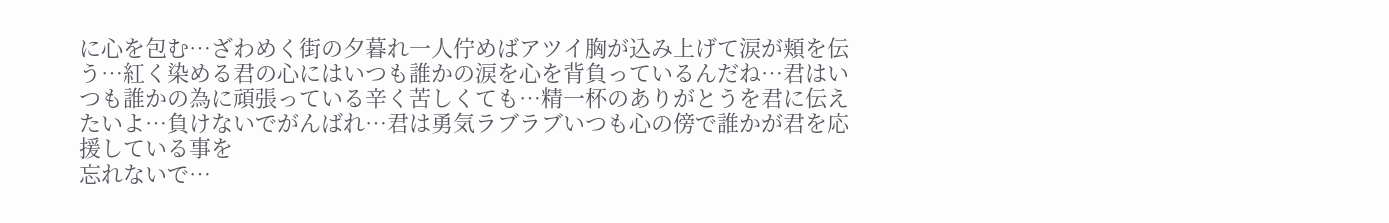に心を包む…ざわめく街の夕暮れ一人佇めばアツイ胸が込み上げて涙が頬を伝う…紅く染める君の心にはいつも誰かの涙を心を背負っているんだね…君はいつも誰かの為に頑張っている辛く苦しくても…精一杯のありがとうを君に伝えたいよ…負けないでがんばれ…君は勇気ラブラブいつも心の傍で誰かが君を応援している事を
忘れないで…